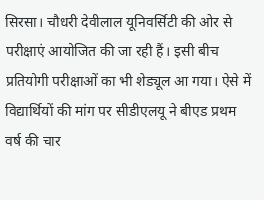सिरसा। चौधरी देवीलाल यूनिवर्सिटी की ओर से परीक्षाएं आयोजित की जा रही हैं। इसी बीच प्रतियोगी परीक्षाओं का भी शेड्यूल आ गया। ऐसे में विद्यार्थियों की मांग पर सीडीएलयू ने बीएड प्रथम वर्ष की चार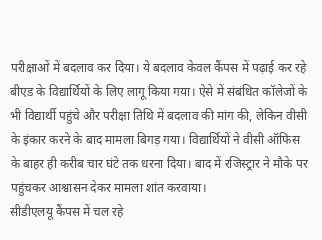परीक्षाओं में बदलाव कर दिया। ये बदलाव केवल कैंपस में पढ़ाई कर रहे बीएड के विद्यार्थियों के लिए लागू किया गया। ऐसे में संबंधित कॉलेजों के भी विद्यार्थी पहुंचे और परीक्षा तिथि में बदलाव की मांग की, लेकिन वीसी के इंकार करने के बाद मामला बिगड़ गया। विद्यार्थियों ने वीसी ऑफिस के बाहर ही करीब चार घंटे तक धरना दिया। बाद में रजिस्ट्रार ने मौके पर पहुंचकर आश्वासन देकर मामला शांत करवाया।
सीडीएलयू कैंपस में चल रहे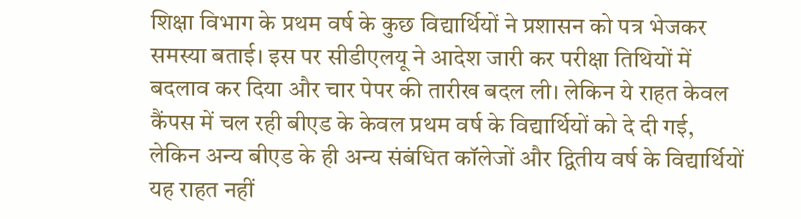शिक्षा विभाग के प्रथम वर्ष के कुछ विद्यार्थियों ने प्रशासन को पत्र भेजकर समस्या बताई। इस पर सीडीएलयू ने आदेश जारी कर परीक्षा तिथियों में बदलाव कर दिया और चार पेपर की तारीख बदल ली। लेकिन ये राहत केवल कैंपस में चल रही बीएड के केवल प्रथम वर्ष के विद्यार्थियों को दे दी गई, लेकिन अन्य बीएड के ही अन्य संबंधित कॉलेजों और द्वितीय वर्ष के विद्यार्थियों यह राहत नहीं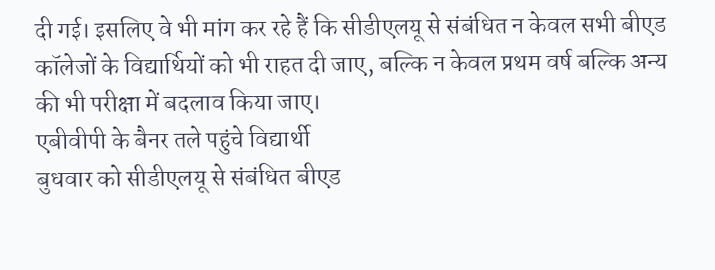दी गई। इसलिए वे भी मांग कर रहे हैं कि सीडीएलयू से संबंधित न केवल सभी बीएड कॉलेजों के विद्यार्थियों को भी राहत दी जाए, बल्कि न केवल प्रथम वर्ष बल्कि अन्य की भी परीक्षा में बदलाव किया जाए।
एबीवीपी के बैनर तले पहुंचे विद्यार्थी
बुधवार को सीडीएलयू से संबंधित बीएड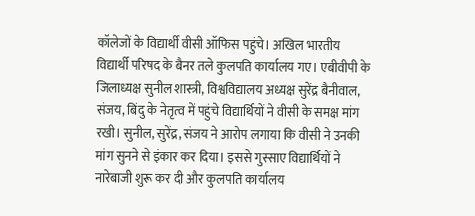कॉलेजों के विद्यार्थी वीसी ऑफिस पहुंचे। अखिल भारतीय विद्यार्थी परिषद के बैनर तले कुलपति कार्यालय गए। एबीवीपी के जिलाध्यक्ष सुनील शास्त्री, विश्वविद्यालय अध्यक्ष सुरेंद्र बैनीवाल, संजय, बिंदु के नेतृत्व में पहुंचे विद्यार्थियों ने वीसी के समक्ष मांग रखी। सुनील, सुरेंद्र, संजय ने आरोप लगाया कि वीसी ने उनकी मांग सुनने से इंकार कर दिया। इससे गुस्साए विद्यार्थियों ने नारेबाजी शुरू कर दी और कुलपति कार्यालय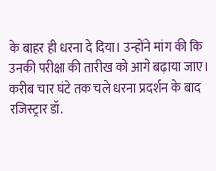के बाहर ही धरना दे दिया। उन्होंने मांग की कि उनकी परीक्षा की तारीख को आगे बढ़ाया जाए। करीब चार घंटे तक चले धरना प्रदर्शन के बाद रजिस्ट्रार डॉ.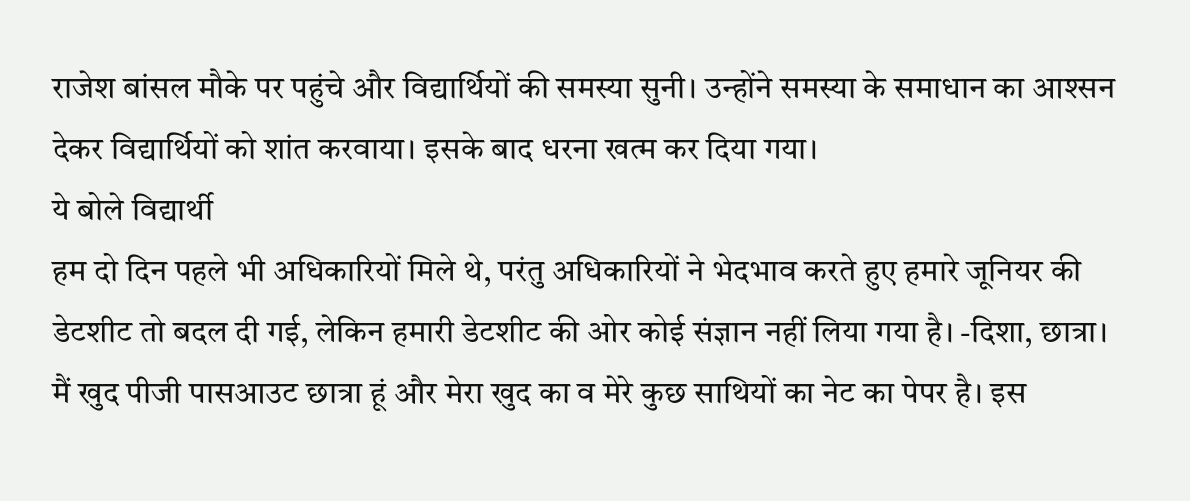राजेश बांसल मौके पर पहुंचे और विद्यार्थियों की समस्या सुनी। उन्होंने समस्या के समाधान का आश्सन देकर विद्यार्थियों को शांत करवाया। इसके बाद धरना खत्म कर दिया गया।
ये बोले विद्यार्थी
हम दो दिन पहले भी अधिकारियों मिले थे, परंतु अधिकारियों ने भेदभाव करते हुए हमारे जूनियर की डेटशीट तो बदल दी गई, लेकिन हमारी डेटशीट की ओर कोई संज्ञान नहीं लिया गया है। -दिशा, छात्रा।
मैं खुद पीजी पासआउट छात्रा हूं और मेरा खुद का व मेरे कुछ साथियों का नेट का पेपर है। इस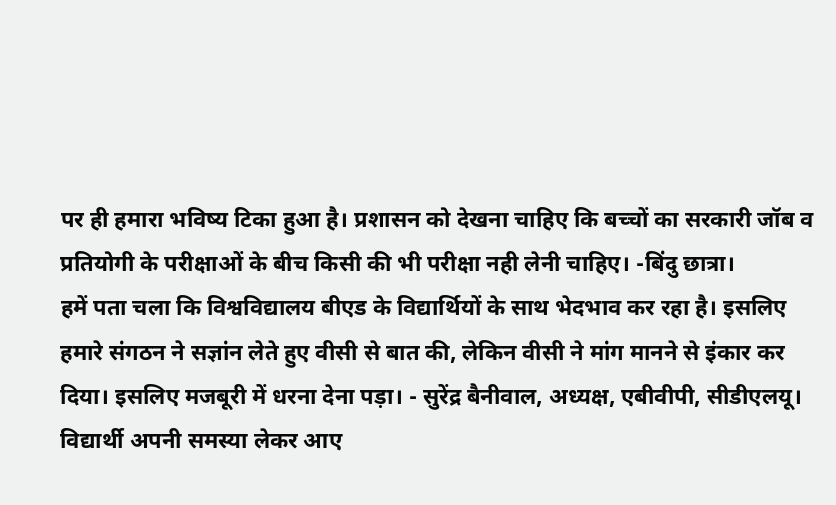पर ही हमारा भविष्य टिका हुआ है। प्रशासन को देखना चाहिए कि बच्चों का सरकारी जॉब व प्रतियोगी के परीक्षाओं के बीच किसी की भी परीक्षा नही लेनी चाहिए। -बिंदु छात्रा।
हमें पता चला कि विश्वविद्यालय बीएड के विद्यार्थियों के साथ भेदभाव कर रहा है। इसलिए हमारे संगठन ने सज्ञांन लेते हुए वीसी से बात की, लेकिन वीसी ने मांग मानने से इंकार कर दिया। इसलिए मजबूरी में धरना देना पड़ा। - सुरेंद्र बैनीवाल, अध्यक्ष, एबीवीपी, सीडीएलयू।
विद्यार्थी अपनी समस्या लेकर आए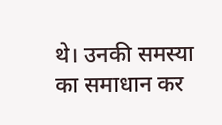थे। उनकी समस्या का समाधान कर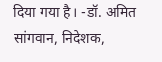दिया गया है। -डॉ. अमित सांगवान, निदेशक,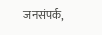जनसंपर्क,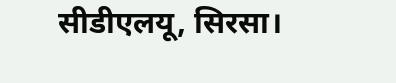सीडीएलयू, सिरसा।